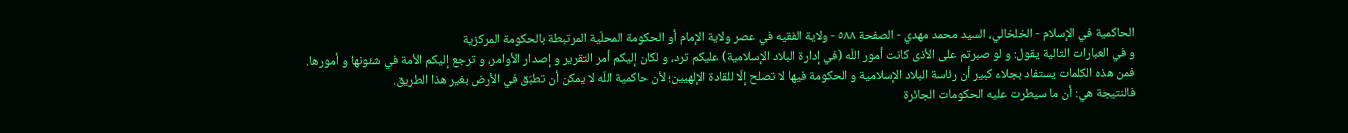الحاكمية في الإسلام - الخلخالي، السيد محمد مهدي - الصفحة ٥٨٨ - ولاية الفقيه في عصر ولاية الإمام أو الحكومة المحلّية المرتبطة بالحكومة المركزية
و في العبارات التالية يقول: و لو صبرتم على الأذى كانت أمور اللّه (في إدارة البلاد الإسلامية) عليكم ترد، و لكان إليكم أمر التقرير و إصدار الأوامر، و ترجع إليكم الأمة في شئونها و أمورها.
فمن هذه الكلمات يستفاد بجلاء كبير أن رئاسة البلاد الإسلامية و الحكومة فيها لا تصلح إلّا للقادة الإلهيين؛ لأن حاكمية اللّه لا يمكن أن تطبّق في الأرض بغير هذا الطريق.
فالنتيجة هي: أن ما سيطرت عليه الحكومات الجائرة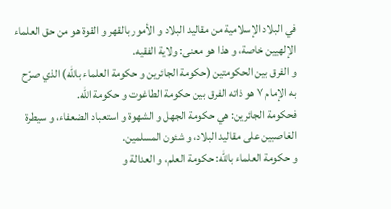في البلاد الإسلامية من مقاليد البلاد و الأمور بالقهر و القوة هو من حق العلماء الإلهيين خاصة، و هذا هو معنى: ولاية الفقيه.
و الفرق بين الحكومتين (حكومة الجائرين و حكومة العلماء باللّه) الذي صرّح به الإمام ٧ هو ذاته الفرق بين حكومة الطاغوت و حكومة اللّه.
فحكومة الجائرين: هي حكومة الجهل و الشهوة و استعباد الضعفاء، و سيطرة الغاصبين على مقاليد البلاد، و شئون المسلمين.
و حكومة العلماء باللّه: حكومة العلم، و العدالة و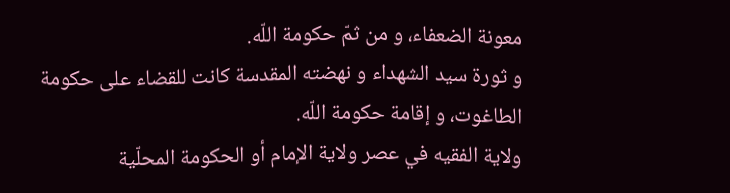معونة الضعفاء، و من ثمّ حكومة اللّه.
و ثورة سيد الشهداء و نهضته المقدسة كانت للقضاء على حكومة الطاغوت، و إقامة حكومة اللّه.
ولاية الفقيه في عصر ولاية الإمام أو الحكومة المحلّية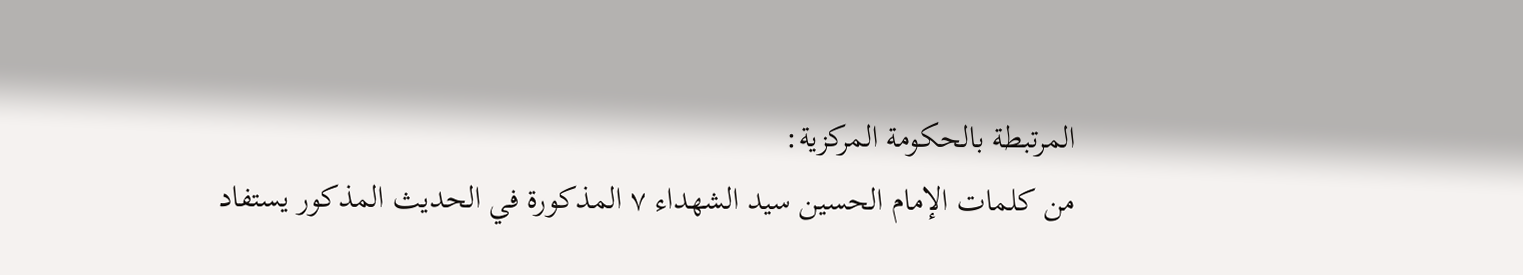المرتبطة بالحكومة المركزية:
من كلمات الإمام الحسين سيد الشهداء ٧ المذكورة في الحديث المذكور يستفاد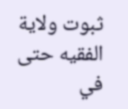ثبوت ولاية الفقيه حتى في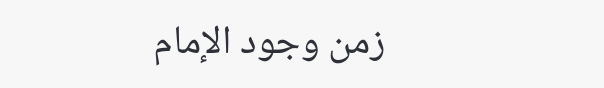زمن وجود الإمام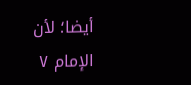أيضا؛ لأن الإمام ٧